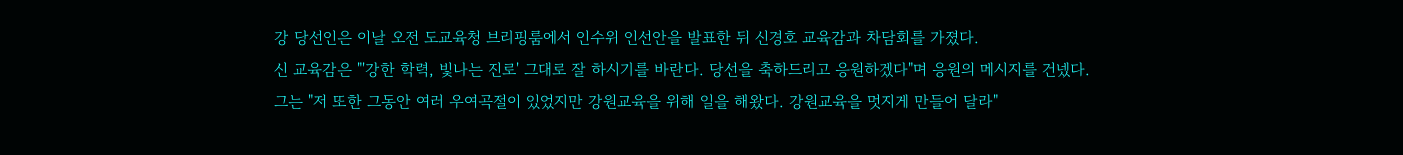강 당선인은 이날 오전 도교육청 브리핑룸에서 인수위 인선안을 발표한 뒤 신경호 교육감과 차담회를 가졌다.
신 교육감은 "'강한 학력, 빛나는 진로' 그대로 잘 하시기를 바란다. 당선을 축하드리고 응원하겠다"며 응원의 메시지를 건넸다.
그는 "저 또한 그동안 여러 우여곡절이 있었지만 강원교육을 위해 일을 해왔다. 강원교육을 멋지게 만들어 달라"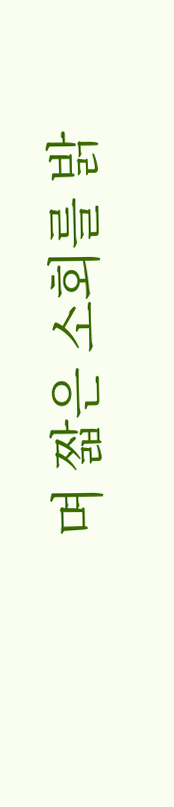며 짧은 소회를 밝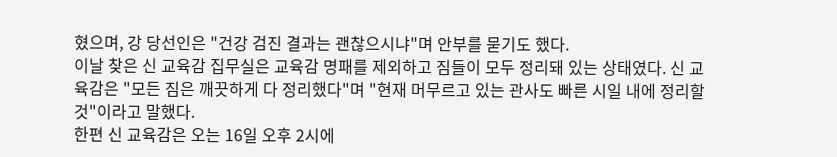혔으며, 강 당선인은 "건강 검진 결과는 괜찮으시냐"며 안부를 묻기도 했다.
이날 찾은 신 교육감 집무실은 교육감 명패를 제외하고 짐들이 모두 정리돼 있는 상태였다. 신 교육감은 "모든 짐은 깨끗하게 다 정리했다"며 "현재 머무르고 있는 관사도 빠른 시일 내에 정리할 것"이라고 말했다.
한편 신 교육감은 오는 16일 오후 2시에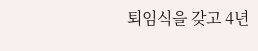퇴임식을 갖고 4년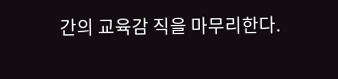간의 교육감 직을 마무리한다.